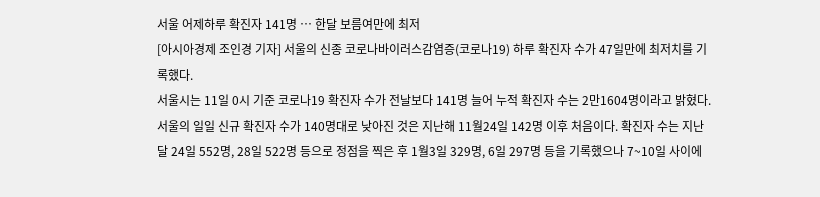서울 어제하루 확진자 141명 … 한달 보름여만에 최저
[아시아경제 조인경 기자] 서울의 신종 코로나바이러스감염증(코로나19) 하루 확진자 수가 47일만에 최저치를 기록했다.
서울시는 11일 0시 기준 코로나19 확진자 수가 전날보다 141명 늘어 누적 확진자 수는 2만1604명이라고 밝혔다.
서울의 일일 신규 확진자 수가 140명대로 낮아진 것은 지난해 11월24일 142명 이후 처음이다. 확진자 수는 지난달 24일 552명, 28일 522명 등으로 정점을 찍은 후 1월3일 329명, 6일 297명 등을 기록했으나 7~10일 사이에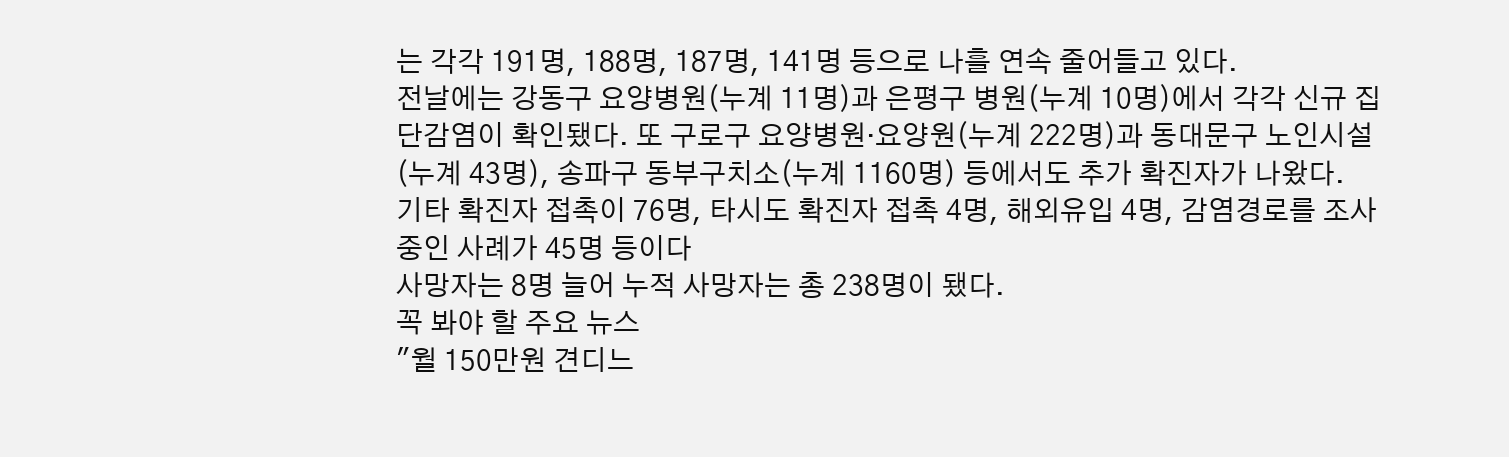는 각각 191명, 188명, 187명, 141명 등으로 나흘 연속 줄어들고 있다.
전날에는 강동구 요양병원(누계 11명)과 은평구 병원(누계 10명)에서 각각 신규 집단감염이 확인됐다. 또 구로구 요양병원·요양원(누계 222명)과 동대문구 노인시설(누계 43명), 송파구 동부구치소(누계 1160명) 등에서도 추가 확진자가 나왔다.
기타 확진자 접촉이 76명, 타시도 확진자 접촉 4명, 해외유입 4명, 감염경로를 조사중인 사례가 45명 등이다
사망자는 8명 늘어 누적 사망자는 총 238명이 됐다.
꼭 봐야 할 주요 뉴스
"월 150만원 견디느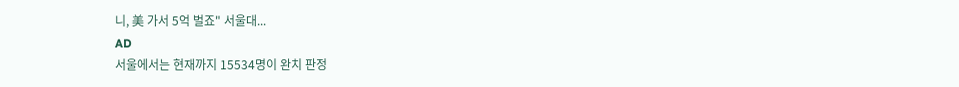니, 美 가서 5억 벌죠" 서울대...
AD
서울에서는 현재까지 15534명이 완치 판정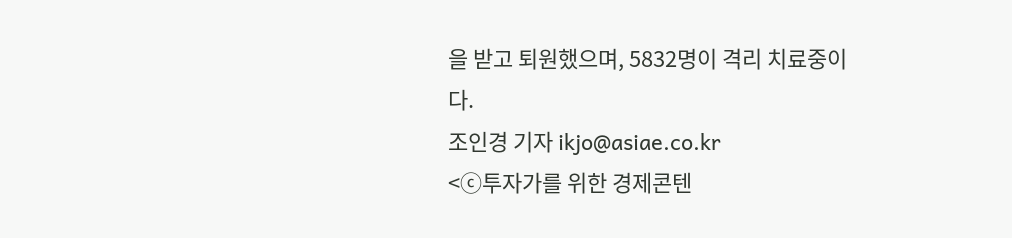을 받고 퇴원했으며, 5832명이 격리 치료중이다.
조인경 기자 ikjo@asiae.co.kr
<ⓒ투자가를 위한 경제콘텐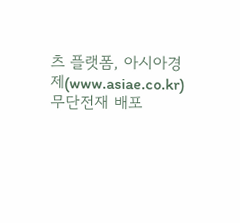츠 플랫폼, 아시아경제(www.asiae.co.kr) 무단전재 배포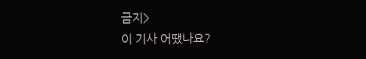금지>
이 기사 어땠나요?